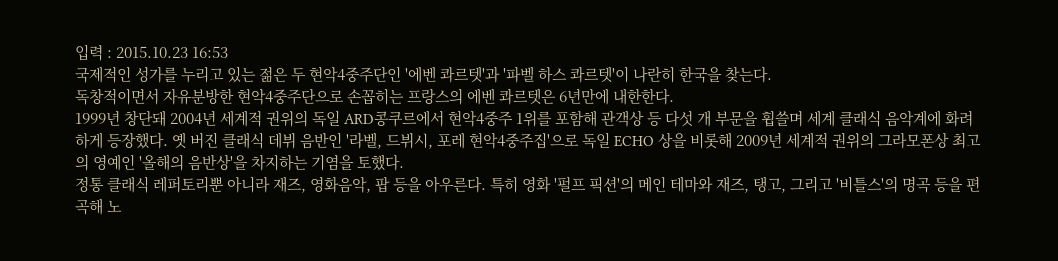입력 : 2015.10.23 16:53
국제적인 성가를 누리고 있는 젊은 두 현악4중주단인 '에벤 콰르텟'과 '파벨 하스 콰르텟'이 나란히 한국을 찾는다.
독창적이면서 자유분방한 현악4중주단으로 손꼽히는 프랑스의 에벤 콰르텟은 6년만에 내한한다.
1999년 창단돼 2004년 세계적 권위의 독일 ARD콩쿠르에서 현악4중주 1위를 포함해 관객상 등 다섯 개 부문을 휩쓸며 세계 클래식 음악계에 화려하게 등장했다. 옛 버진 클래식 데뷔 음반인 '라벨, 드뷔시, 포레 현악4중주집'으로 독일 ECHO 상을 비롯해 2009년 세계적 권위의 그라모폰상 최고의 영예인 '올해의 음반상'을 차지하는 기염을 토했다.
정통 클래식 레퍼토리뿐 아니라 재즈, 영화음악, 팝 등을 아우른다. 특히 영화 '펄프 픽션'의 메인 테마와 재즈, 탱고, 그리고 '비틀스'의 명곡 등을 편곡해 노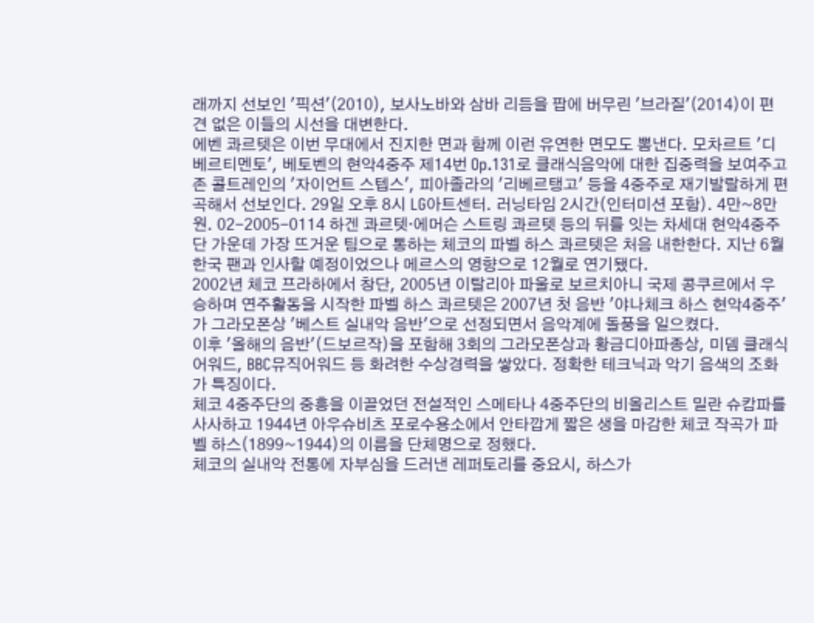래까지 선보인 '픽션'(2010), 보사노바와 삼바 리듬을 팝에 버무린 '브라질'(2014)이 편견 없은 이들의 시선을 대변한다.
에벤 콰르텟은 이번 무대에서 진지한 면과 함께 이런 유연한 면모도 뽐낸다. 모차르트 '디베르티멘토', 베토벤의 현악4중주 제14번 Op.131로 클래식음악에 대한 집중력을 보여주고 존 콜트레인의 '자이언트 스텝스', 피아졸라의 '리베르탱고' 등을 4중주로 재기발랄하게 편곡해서 선보인다. 29일 오후 8시 LG아트센터. 러닝타임 2시간(인터미션 포함). 4만~8만원. 02-2005-0114 하겐 콰르텟·에머슨 스트링 콰르텟 등의 뒤를 잇는 차세대 현악4중주단 가운데 가장 뜨거운 팀으로 통하는 체코의 파벨 하스 콰르텟은 처음 내한한다. 지난 6월 한국 팬과 인사할 예정이었으나 메르스의 영향으로 12월로 연기됐다.
2002년 체코 프라하에서 창단, 2005년 이탈리아 파울로 보르치아니 국제 콩쿠르에서 우승하며 연주활동을 시작한 파벨 하스 콰르텟은 2007년 첫 음반 '야나체크 하스 현악4중주'가 그라모폰상 '베스트 실내악 음반'으로 선정되면서 음악계에 돌풍을 일으켰다.
이후 '올해의 음반'(드보르작)을 포함해 3회의 그라모폰상과 황금디아파종상, 미뎀 클래식 어워드, BBC뮤직어워드 등 화려한 수상경력을 쌓았다. 정확한 테크닉과 악기 음색의 조화가 특징이다.
체코 4중주단의 중흥을 이끌었던 전설적인 스메타나 4중주단의 비올리스트 밀란 슈캄파를 사사하고 1944년 아우슈비츠 포로수용소에서 안타깝게 짧은 생을 마감한 체코 작곡가 파벨 하스(1899~1944)의 이름을 단체명으로 정했다.
체코의 실내악 전통에 자부심을 드러낸 레퍼토리를 중요시, 하스가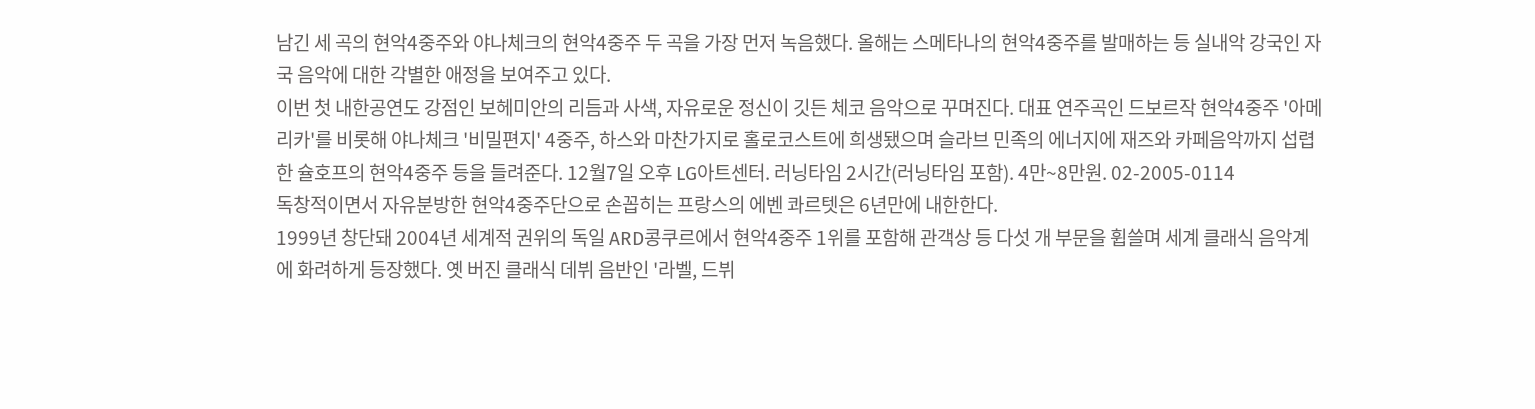남긴 세 곡의 현악4중주와 야나체크의 현악4중주 두 곡을 가장 먼저 녹음했다. 올해는 스메타나의 현악4중주를 발매하는 등 실내악 강국인 자국 음악에 대한 각별한 애정을 보여주고 있다.
이번 첫 내한공연도 강점인 보헤미안의 리듬과 사색, 자유로운 정신이 깃든 체코 음악으로 꾸며진다. 대표 연주곡인 드보르작 현악4중주 '아메리카'를 비롯해 야나체크 '비밀편지' 4중주, 하스와 마찬가지로 홀로코스트에 희생됐으며 슬라브 민족의 에너지에 재즈와 카페음악까지 섭렵한 슐호프의 현악4중주 등을 들려준다. 12월7일 오후 LG아트센터. 러닝타임 2시간(러닝타임 포함). 4만~8만원. 02-2005-0114
독창적이면서 자유분방한 현악4중주단으로 손꼽히는 프랑스의 에벤 콰르텟은 6년만에 내한한다.
1999년 창단돼 2004년 세계적 권위의 독일 ARD콩쿠르에서 현악4중주 1위를 포함해 관객상 등 다섯 개 부문을 휩쓸며 세계 클래식 음악계에 화려하게 등장했다. 옛 버진 클래식 데뷔 음반인 '라벨, 드뷔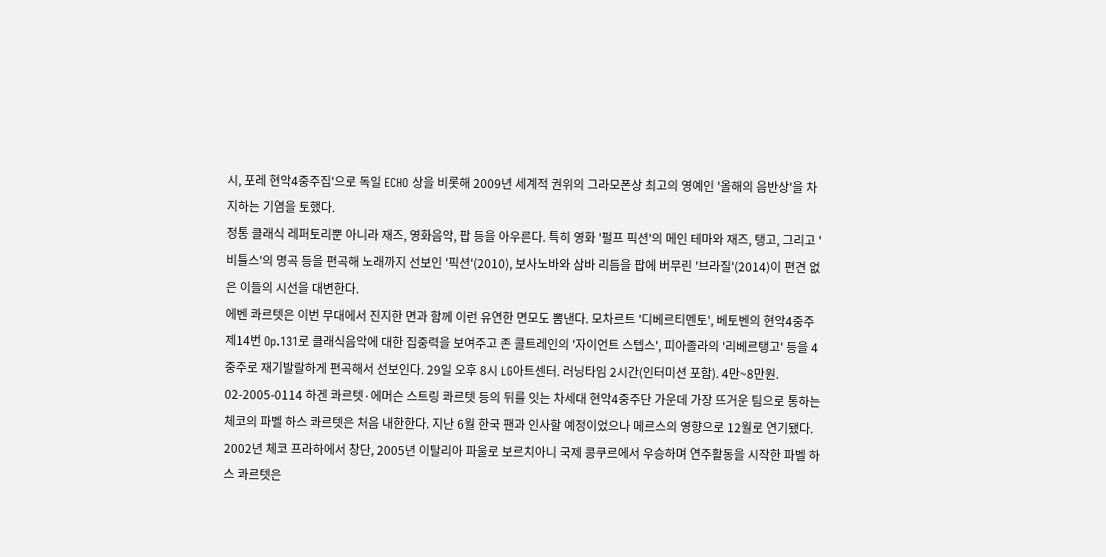시, 포레 현악4중주집'으로 독일 ECHO 상을 비롯해 2009년 세계적 권위의 그라모폰상 최고의 영예인 '올해의 음반상'을 차지하는 기염을 토했다.
정통 클래식 레퍼토리뿐 아니라 재즈, 영화음악, 팝 등을 아우른다. 특히 영화 '펄프 픽션'의 메인 테마와 재즈, 탱고, 그리고 '비틀스'의 명곡 등을 편곡해 노래까지 선보인 '픽션'(2010), 보사노바와 삼바 리듬을 팝에 버무린 '브라질'(2014)이 편견 없은 이들의 시선을 대변한다.
에벤 콰르텟은 이번 무대에서 진지한 면과 함께 이런 유연한 면모도 뽐낸다. 모차르트 '디베르티멘토', 베토벤의 현악4중주 제14번 Op.131로 클래식음악에 대한 집중력을 보여주고 존 콜트레인의 '자이언트 스텝스', 피아졸라의 '리베르탱고' 등을 4중주로 재기발랄하게 편곡해서 선보인다. 29일 오후 8시 LG아트센터. 러닝타임 2시간(인터미션 포함). 4만~8만원. 02-2005-0114 하겐 콰르텟·에머슨 스트링 콰르텟 등의 뒤를 잇는 차세대 현악4중주단 가운데 가장 뜨거운 팀으로 통하는 체코의 파벨 하스 콰르텟은 처음 내한한다. 지난 6월 한국 팬과 인사할 예정이었으나 메르스의 영향으로 12월로 연기됐다.
2002년 체코 프라하에서 창단, 2005년 이탈리아 파울로 보르치아니 국제 콩쿠르에서 우승하며 연주활동을 시작한 파벨 하스 콰르텟은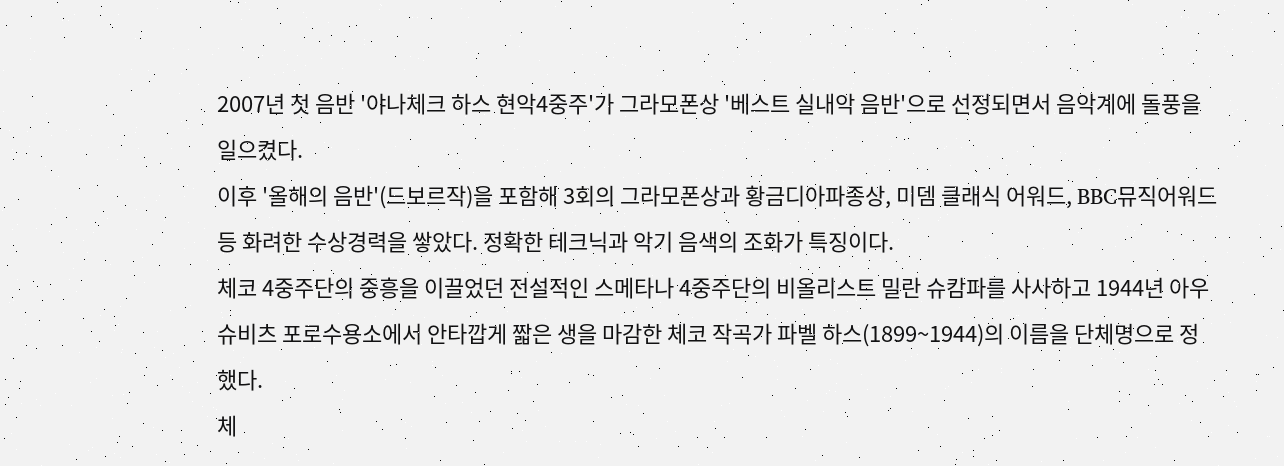2007년 첫 음반 '야나체크 하스 현악4중주'가 그라모폰상 '베스트 실내악 음반'으로 선정되면서 음악계에 돌풍을 일으켰다.
이후 '올해의 음반'(드보르작)을 포함해 3회의 그라모폰상과 황금디아파종상, 미뎀 클래식 어워드, BBC뮤직어워드 등 화려한 수상경력을 쌓았다. 정확한 테크닉과 악기 음색의 조화가 특징이다.
체코 4중주단의 중흥을 이끌었던 전설적인 스메타나 4중주단의 비올리스트 밀란 슈캄파를 사사하고 1944년 아우슈비츠 포로수용소에서 안타깝게 짧은 생을 마감한 체코 작곡가 파벨 하스(1899~1944)의 이름을 단체명으로 정했다.
체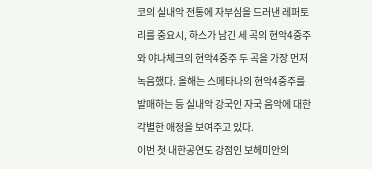코의 실내악 전통에 자부심을 드러낸 레퍼토리를 중요시, 하스가 남긴 세 곡의 현악4중주와 야나체크의 현악4중주 두 곡을 가장 먼저 녹음했다. 올해는 스메타나의 현악4중주를 발매하는 등 실내악 강국인 자국 음악에 대한 각별한 애정을 보여주고 있다.
이번 첫 내한공연도 강점인 보헤미안의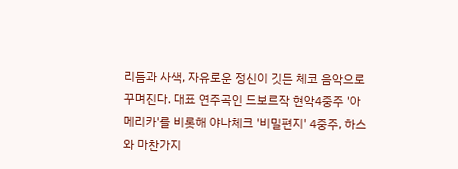리듬과 사색, 자유로운 정신이 깃든 체코 음악으로 꾸며진다. 대표 연주곡인 드보르작 현악4중주 '아메리카'를 비롯해 야나체크 '비밀편지' 4중주, 하스와 마찬가지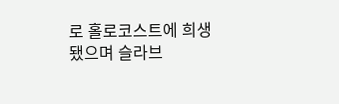로 홀로코스트에 희생됐으며 슬라브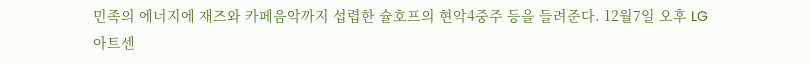민족의 에너지에 재즈와 카페음악까지 섭렵한 슐호프의 현악4중주 등을 들려준다. 12월7일 오후 LG아트센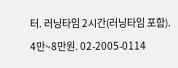터. 러닝타임 2시간(러닝타임 포함). 4만~8만원. 02-2005-0114